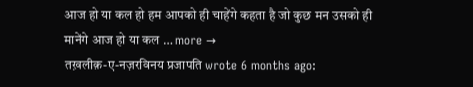आज हो या कल हो हम आपको ही चाहेंगे कहता है जो कुछ मन उसको ही मानेंगे आज हो या कल … more →
तख़लीक़-ए-नज़रविनय प्रजापति wrote 6 months ago: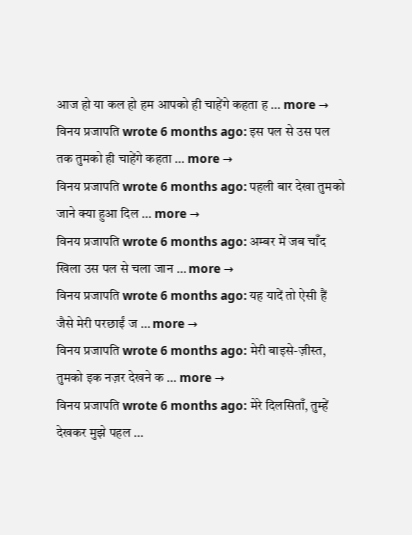आज हो या कल हो हम आपको ही चाहेंगे कहता ह … more →
विनय प्रजापति wrote 6 months ago: इस पल से उस पल तक तुमको ही चाहेंगे कहता … more →
विनय प्रजापति wrote 6 months ago: पहली बार देखा तुमको जाने क्या हुआ दिल … more →
विनय प्रजापति wrote 6 months ago: अम्बर में जब चाँद खिला उस पल से चला जान … more →
विनय प्रजापति wrote 6 months ago: यह यादें तो ऐसी हैं जैसे मेरी परछाईं ज … more →
विनय प्रजापति wrote 6 months ago: मेरी बाइसे-ज़ीस्त, तुमको इक नज़र देखने क … more →
विनय प्रजापति wrote 6 months ago: मेरे दिलसिताँ, तुम्हें देखकर मुझे पहल …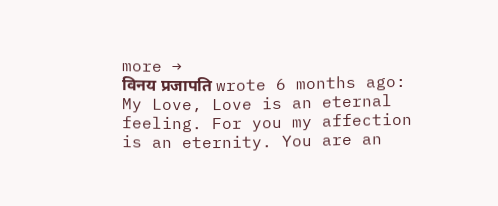more →
विनय प्रजापति wrote 6 months ago: My Love, Love is an eternal feeling. For you my affection is an eternity. You are an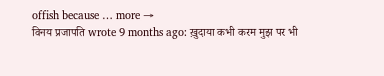offish because … more →
विनय प्रजापति wrote 9 months ago: ख़ुदाया कभी करम मुझ पर भी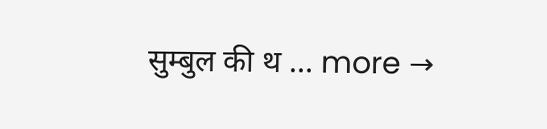सुम्बुल की थ … more →